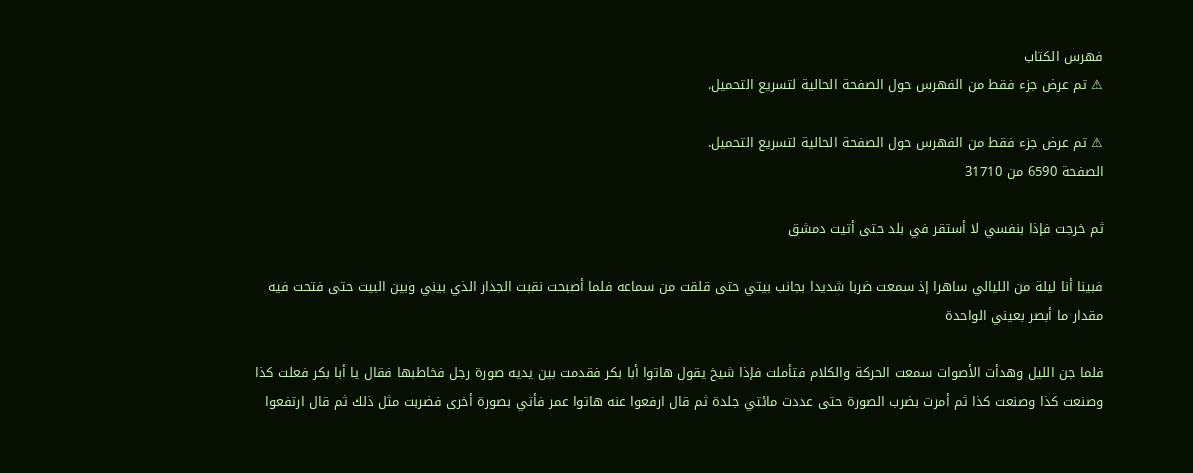فهرس الكتاب
⚠ تم عرض جزء فقط من الفهرس حول الصفحة الحالية لتسريع التحميل.

⚠ تم عرض جزء فقط من الفهرس حول الصفحة الحالية لتسريع التحميل.
الصفحة 6590 من 31710

ثم خرجت فإذا بنفسي لا أستقر في بلد حتى أتيت دمشق

فبينا أنا ليلة من الليالي ساهرا إذ سمعت ضربا شديدا بجانب بيتي حتى قلقت من سماعه فلما أصبحت نقبت الجدار الذي بيني وبين البيت حتى فتحت فيه مقدار ما أبصر بعيني الواحدة

فلما جن الليل وهدأت الأصوات سمعت الحركة والكلام فتأملت فإذا شيخ يقول هاتوا أبا بكر فقدمت بين يديه صورة رجل فخاطبها فقال يا أبا بكر فعلت كذا وصنعت كذا وصنعت كذا ثم أمرت بضرب الصورة حتى عددت مائتي جلدة ثم قال ارفعوا عنه هاتوا عمر فأتي بصورة أخرى فضربت مثل ذلك ثم قال ارتفعوا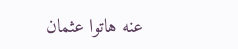عنه هاتوا عثمان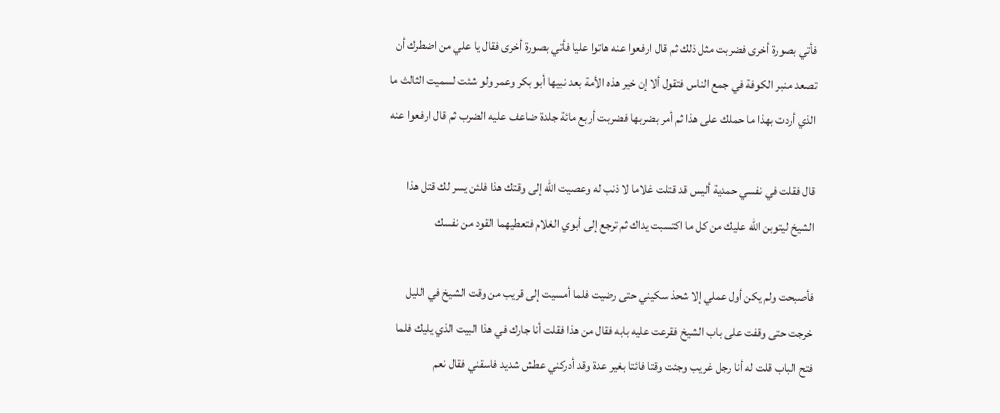فأتي بصورة أخرى فضربت مثل ذلك ثم قال ارفعوا عنه هاتوا عليا فأتي بصورة أخرى فقال يا علي من اضطرك أن تصعد منبر الكوفة في جمع الناس فتقول ألا إن خير هذه الأمة بعد نبيها أبو بكر وعمر ولو شئت لسميت الثالث ما الذي أردت بهذا ما حملك على هذا ثم أمر بضربها فضربت أربع مائة جلدة ضاعف عليه الضرب ثم قال ارفعوا عنه

قال فقلت في نفسي حمدية أليس قد قتلت غلاما لا ذنب له وعصيت الله إلى وقتك هذا فلئن يسر لك قتل هذا الشيخ ليتوبن الله عليك من كل ما اكتسبت يداك ثم ترجع إلى أبوي الغلام فتعطيهما القود من نفسك

فأصبحت ولم يكن أول عملي إلا شحذ سكيني حتى رضيت فلما أمسيت إلى قريب من وقت الشيخ في الليل خرجت حتى وقفت على باب الشيخ فقرعت عليه بابه فقال من هذا فقلت أنا جارك في هذا البيت الذي يليك فلما فتح الباب قلت له أنا رجل غريب وجئت وقتا فائتا بغير عدة وقد أدركني عطش شديد فاسقني فقال نعم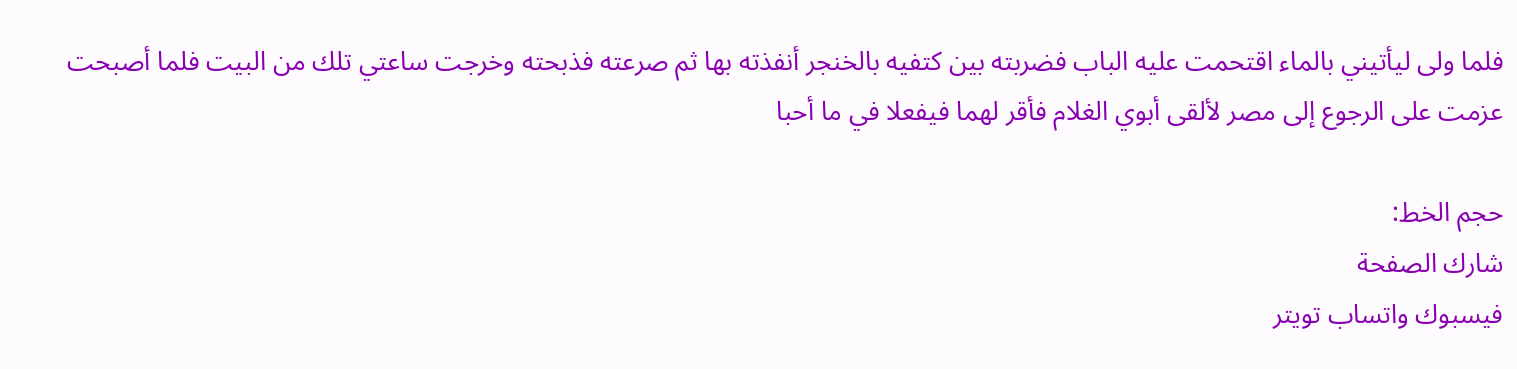فلما ولى ليأتيني بالماء اقتحمت عليه الباب فضربته بين كتفيه بالخنجر أنفذته بها ثم صرعته فذبحته وخرجت ساعتي تلك من البيت فلما أصبحت عزمت على الرجوع إلى مصر لألقى أبوي الغلام فأقر لهما فيفعلا في ما أحبا

حجم الخط:
شارك الصفحة
فيسبوك واتساب تويتر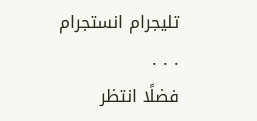تليجرام انستجرام
. . .
فضلًا انتظر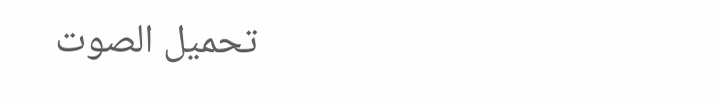تحميل الصوت